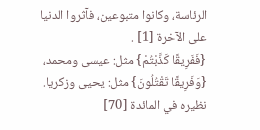الرئاسة، وكانوا متبوعين، فآثروا الدنيا على الآخرة [1] .
{فَفَرِيقًا كَذَّبْتُمْ} مثل: عيسى ومحمد، {وَفَرِيقًا تَقْتُلُونَ} مثل: يحيى وزكريا. نظيره في المائدة [70]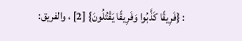: {فَرِيقًا كَذَّبُوا وَفَرِيقًا يَقْتُلُونَ} [2] ، والفريق: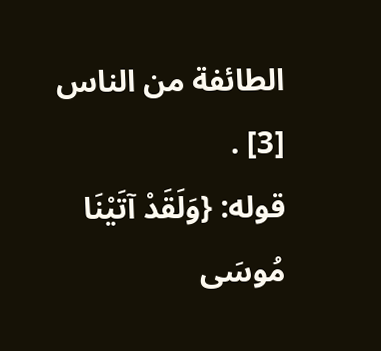الطائفة من الناس [3] .
قوله: {وَلَقَدْ آتَيْنَا مُوسَى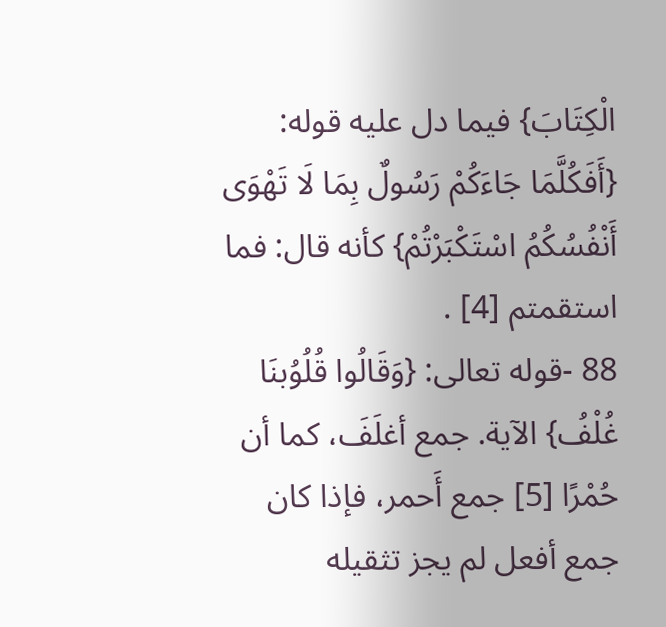الْكِتَابَ} فيما دل عليه قوله: {أَفَكُلَّمَا جَاءَكُمْ رَسُولٌ بِمَا لَا تَهْوَى أَنْفُسُكُمُ اسْتَكْبَرْتُمْ} كأنه قال: فما استقمتم [4] .
88 -قوله تعالى: {وَقَالُوا قُلُوُبنَا غُلْفُ} الآية. جمع أغلَفَ، كما أن حُمْرًا [5] جمع أَحمر، فإذا كان جمع أفعل لم يجز تثقيله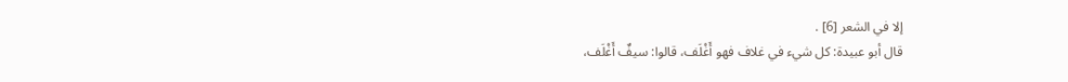إلا في الشعر [6] .
قال أبو عبيدة: كل شيء في غلاف فهو أَغْلَف، قالوا: سيفٌ أَغْلَف،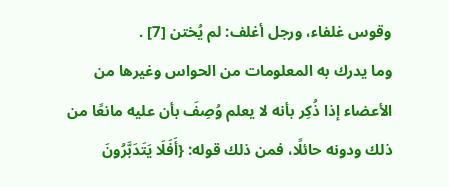وقوس غلفاء، ورجل أغلف: لم يُختن [7] .
وما يدرك به المعلومات من الحواس وغيرها من الأعضاء إذا ذُكِر بأنه لا يعلم وُصِفَ بأن عليه مانعًا من ذلك ودونه حائلًا، فمن ذلك قوله: {أَفَلَا يَتَدَبَّرُونَ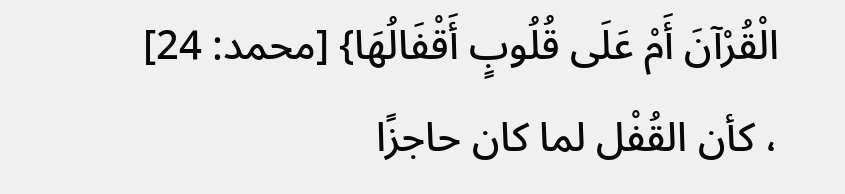الْقُرْآنَ أَمْ عَلَى قُلُوبٍ أَقْفَالُهَا} [محمد: 24] ، كأن القُفْل لما كان حاجزًا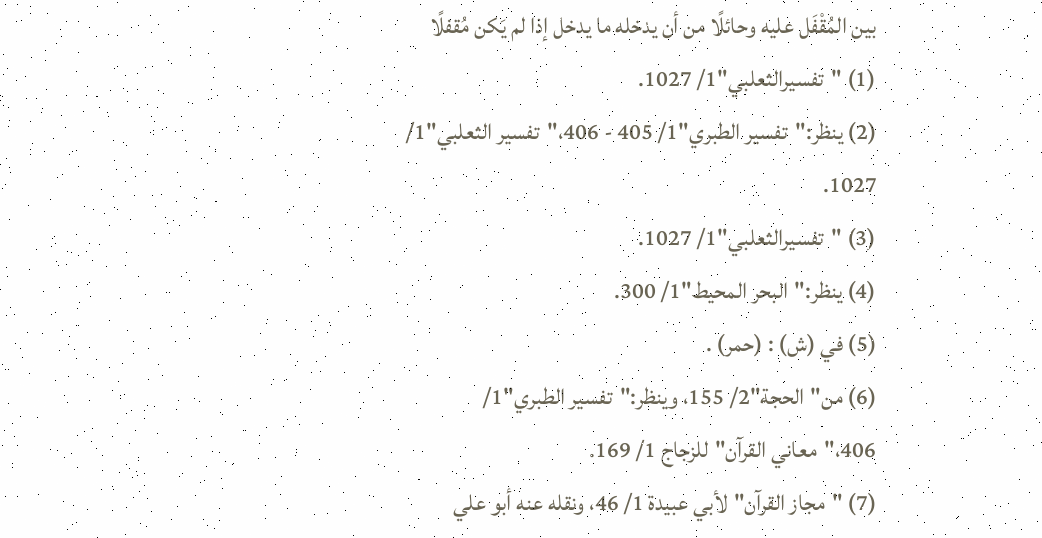بين المُقْفَل عليه وحائلًا من أن يدخله ما يدخل إذا لم يَكن مُقفلًا
(1) "تفسيرالثعلبي"1/ 1027.
(2) ينظر:"تفسير الطبري"1/ 405 - 406،"تفسير الثعلبي"1/ 1027.
(3) "تفسيرالثعلبي"1/ 1027.
(4) ينظر:"البحر المحيط"1/ 300.
(5) في (ش) : (حمر) .
(6) من"الحجة"2/ 155، وينظر:"تفسير الطبري"1/ 406،"معاني القرآن"للزجاج 1/ 169.
(7) "مجاز القرآن"لأبي عبيدة 1/ 46، ونقله عنه أبو علي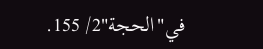في"الحجة"2/ 155.